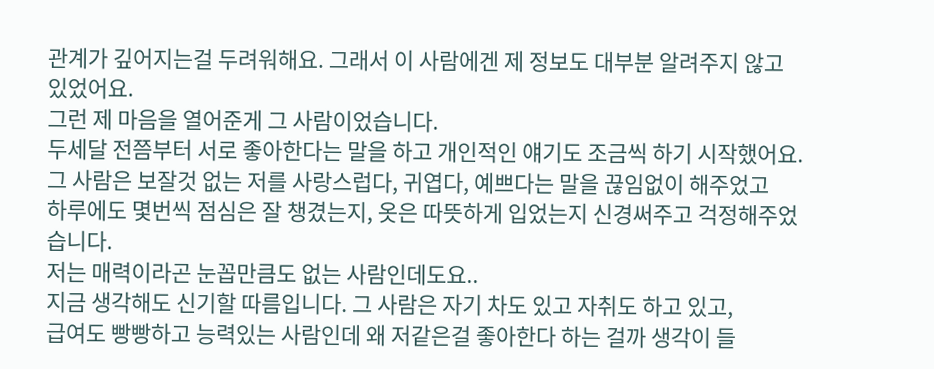관계가 깊어지는걸 두려워해요. 그래서 이 사람에겐 제 정보도 대부분 알려주지 않고 있었어요.
그런 제 마음을 열어준게 그 사람이었습니다.
두세달 전쯤부터 서로 좋아한다는 말을 하고 개인적인 얘기도 조금씩 하기 시작했어요.
그 사람은 보잘것 없는 저를 사랑스럽다, 귀엽다, 예쁘다는 말을 끊임없이 해주었고
하루에도 몇번씩 점심은 잘 챙겼는지, 옷은 따뜻하게 입었는지 신경써주고 걱정해주었습니다.
저는 매력이라곤 눈꼽만큼도 없는 사람인데도요..
지금 생각해도 신기할 따름입니다. 그 사람은 자기 차도 있고 자취도 하고 있고,
급여도 빵빵하고 능력있는 사람인데 왜 저같은걸 좋아한다 하는 걸까 생각이 들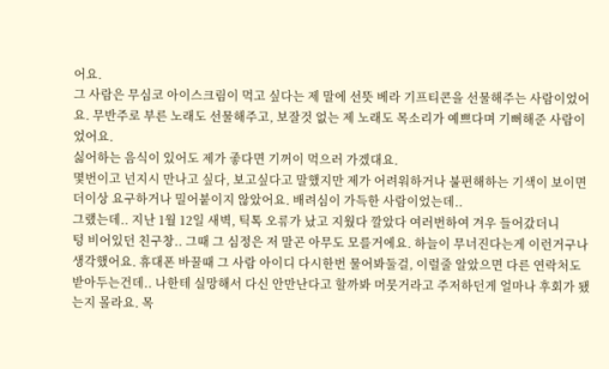어요.
그 사람은 무심코 아이스크림이 먹고 싶다는 제 말에 선뜻 베라 기프티콘을 선물해주는 사람이었어요. 무반주로 부른 노래도 선물해주고, 보잘것 없는 제 노래도 목소리가 예쁘다며 기뻐해준 사람이었어요.
싫어하는 음식이 있어도 제가 좋다면 기꺼이 먹으러 가겠대요.
몇번이고 넌지시 만나고 싶다, 보고싶다고 말했지만 제가 어려워하거나 불편해하는 기색이 보이면 더이상 요구하거나 밀어붙이지 않았어요. 배려심이 가득한 사람이었는데..
그랬는데.. 지난 1월 12일 새벽, 틱톡 오류가 났고 지웠다 깔았다 여러번하여 겨우 들어갔더니
텅 비어있던 친구창.. 그때 그 심정은 저 말곤 아무도 모를거에요. 하늘이 무너진다는게 이런거구나 생각했어요. 휴대폰 바꿀때 그 사람 아이디 다시한번 물어봐둘걸, 이럴줄 알았으면 다른 연락처도 받아두는건데.. 나한테 실망해서 다신 안만난다고 할까봐 머뭇거라고 주저하던게 얼마나 후회가 됐는지 몰라요. 목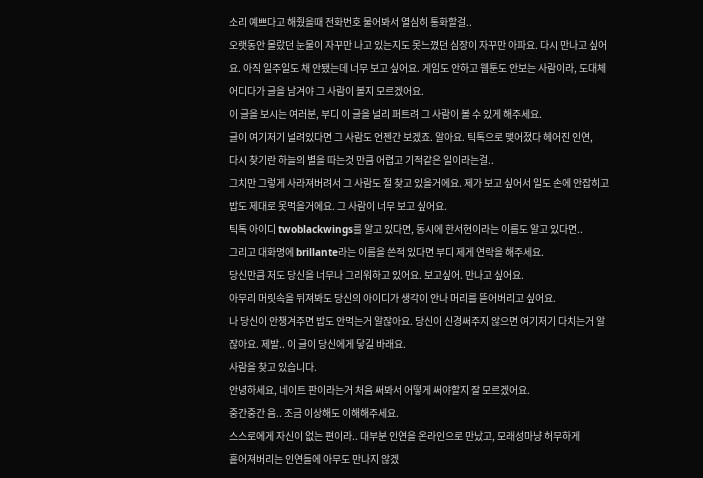소리 예쁘다고 해줬을때 전화번호 물어봐서 열심히 통화할걸..
오랫동안 몰랐던 눈물이 자꾸만 나고 있는지도 못느꼈던 심장이 자꾸만 아파요. 다시 만나고 싶어요. 아직 일주일도 채 안됐는데 너무 보고 싶어요. 게임도 안하고 웹툰도 안보는 사람이라, 도대체 어디다가 글을 남겨야 그 사람이 볼지 모르겠어요.
이 글을 보시는 여러분, 부디 이 글을 널리 퍼트려 그 사람이 볼 수 있게 해주세요.
글이 여기저기 널려있다면 그 사람도 언젠간 보겠죠. 알아요. 틱톡으로 맺어졌다 헤어진 인연,
다시 찾기란 하늘의 별을 따는것 만큼 어렵고 기적같은 일이라는걸..
그치만 그렇게 사라져버려서 그 사람도 절 찾고 있을거에요. 제가 보고 싶어서 일도 손에 안잡히고 밥도 제대로 못먹을거에요. 그 사람이 너무 보고 싶어요.
틱톡 아이디 twoblackwings를 알고 있다면, 동시에 한서현이라는 이름도 알고 있다면..
그리고 대화명에 brillante라는 이름을 쓴적 있다면 부디 제게 연락을 해주세요.
당신만큼 저도 당신을 너무나 그리워하고 있어요. 보고싶어. 만나고 싶어요.
아무리 머릿속을 뒤져봐도 당신의 아이디가 생각이 안나 머리를 뜯어버리고 싶어요.
나 당신이 안챙겨주면 밥도 안먹는거 알잖아요. 당신이 신경써주지 않으면 여기저기 다치는거 알잖아요. 제발.. 이 글이 당신에게 닿길 바래요.
사람을 찾고 있습니다.
안녕하세요, 네이트 판이라는거 처음 써봐서 어떻게 써야할지 잘 모르겠어요.
중간중간 음.. 조금 이상해도 이해해주세요.
스스로에게 자신이 없는 편이라.. 대부분 인연을 온라인으로 만났고, 모래성마냥 허무하게
흩어져버리는 인연들에 아무도 만나지 않겠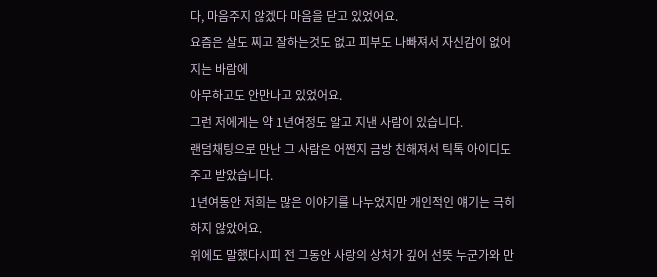다, 마음주지 않겠다 마음을 닫고 있었어요.
요즘은 살도 찌고 잘하는것도 없고 피부도 나빠져서 자신감이 없어지는 바람에
아무하고도 안만나고 있었어요.
그런 저에게는 약 1년여정도 알고 지낸 사람이 있습니다.
랜덤채팅으로 만난 그 사람은 어쩐지 금방 친해져서 틱톡 아이디도 주고 받았습니다.
1년여동안 저희는 많은 이야기를 나누었지만 개인적인 얘기는 극히 하지 않았어요.
위에도 말했다시피 전 그동안 사랑의 상처가 깊어 선뜻 누군가와 만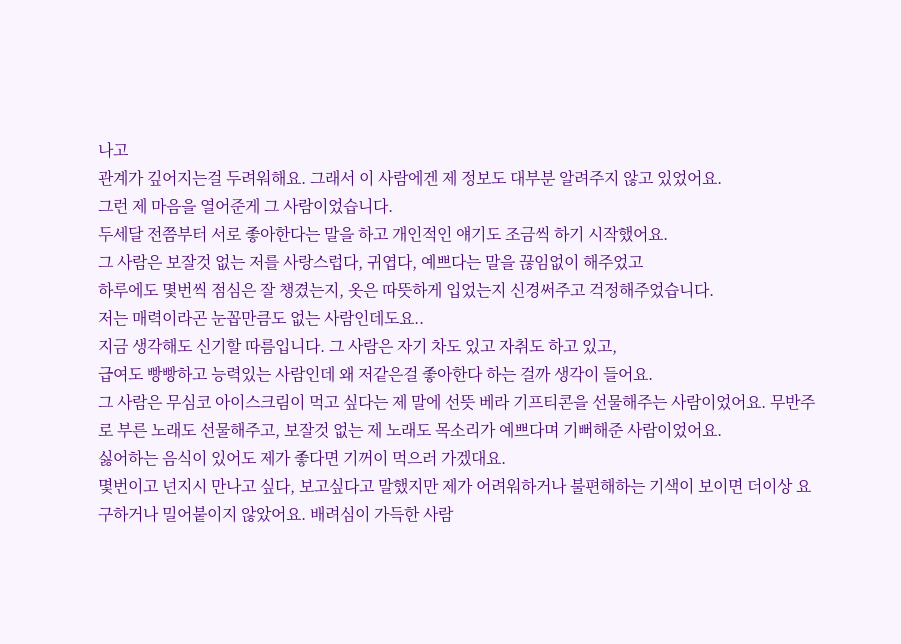나고
관계가 깊어지는걸 두려워해요. 그래서 이 사람에겐 제 정보도 대부분 알려주지 않고 있었어요.
그런 제 마음을 열어준게 그 사람이었습니다.
두세달 전쯤부터 서로 좋아한다는 말을 하고 개인적인 얘기도 조금씩 하기 시작했어요.
그 사람은 보잘것 없는 저를 사랑스럽다, 귀엽다, 예쁘다는 말을 끊임없이 해주었고
하루에도 몇번씩 점심은 잘 챙겼는지, 옷은 따뜻하게 입었는지 신경써주고 걱정해주었습니다.
저는 매력이라곤 눈꼽만큼도 없는 사람인데도요..
지금 생각해도 신기할 따름입니다. 그 사람은 자기 차도 있고 자취도 하고 있고,
급여도 빵빵하고 능력있는 사람인데 왜 저같은걸 좋아한다 하는 걸까 생각이 들어요.
그 사람은 무심코 아이스크림이 먹고 싶다는 제 말에 선뜻 베라 기프티콘을 선물해주는 사람이었어요. 무반주로 부른 노래도 선물해주고, 보잘것 없는 제 노래도 목소리가 예쁘다며 기뻐해준 사람이었어요.
싫어하는 음식이 있어도 제가 좋다면 기꺼이 먹으러 가겠대요.
몇번이고 넌지시 만나고 싶다, 보고싶다고 말했지만 제가 어려워하거나 불편해하는 기색이 보이면 더이상 요구하거나 밀어붙이지 않았어요. 배려심이 가득한 사람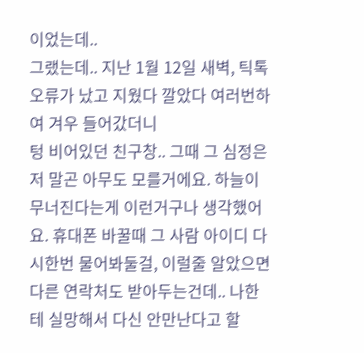이었는데..
그랬는데.. 지난 1월 12일 새벽, 틱톡 오류가 났고 지웠다 깔았다 여러번하여 겨우 들어갔더니
텅 비어있던 친구창.. 그때 그 심정은 저 말곤 아무도 모를거에요. 하늘이 무너진다는게 이런거구나 생각했어요. 휴대폰 바꿀때 그 사람 아이디 다시한번 물어봐둘걸, 이럴줄 알았으면 다른 연락처도 받아두는건데.. 나한테 실망해서 다신 안만난다고 할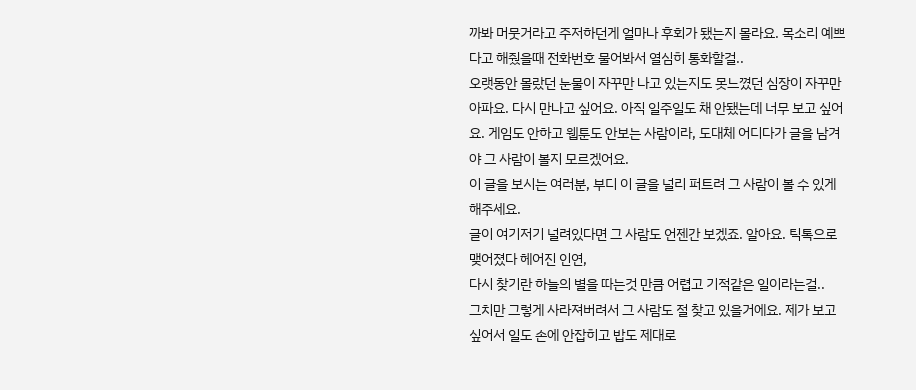까봐 머뭇거라고 주저하던게 얼마나 후회가 됐는지 몰라요. 목소리 예쁘다고 해줬을때 전화번호 물어봐서 열심히 통화할걸..
오랫동안 몰랐던 눈물이 자꾸만 나고 있는지도 못느꼈던 심장이 자꾸만 아파요. 다시 만나고 싶어요. 아직 일주일도 채 안됐는데 너무 보고 싶어요. 게임도 안하고 웹툰도 안보는 사람이라, 도대체 어디다가 글을 남겨야 그 사람이 볼지 모르겠어요.
이 글을 보시는 여러분, 부디 이 글을 널리 퍼트려 그 사람이 볼 수 있게 해주세요.
글이 여기저기 널려있다면 그 사람도 언젠간 보겠죠. 알아요. 틱톡으로 맺어졌다 헤어진 인연,
다시 찾기란 하늘의 별을 따는것 만큼 어렵고 기적같은 일이라는걸..
그치만 그렇게 사라져버려서 그 사람도 절 찾고 있을거에요. 제가 보고 싶어서 일도 손에 안잡히고 밥도 제대로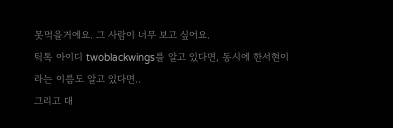못먹을거에요. 그 사람이 너무 보고 싶어요.
틱톡 아이디 twoblackwings를 알고 있다면, 동시에 한서현이라는 이름도 알고 있다면..
그리고 대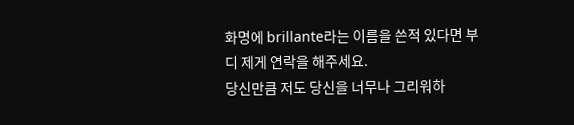화명에 brillante라는 이름을 쓴적 있다면 부디 제게 연락을 해주세요.
당신만큼 저도 당신을 너무나 그리워하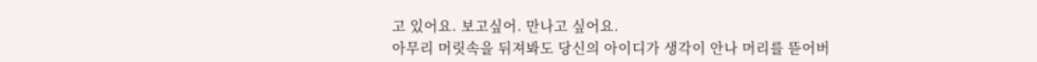고 있어요. 보고싶어. 만나고 싶어요.
아무리 머릿속을 뒤져봐도 당신의 아이디가 생각이 안나 머리를 뜯어버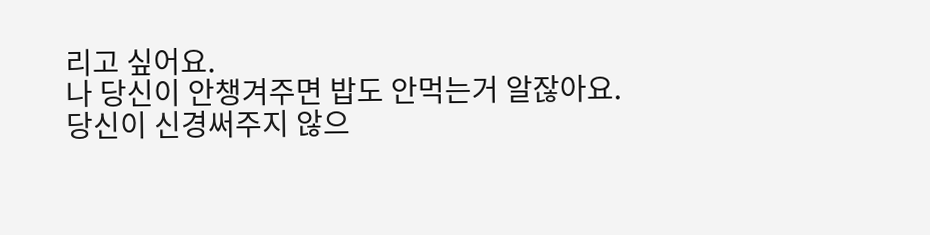리고 싶어요.
나 당신이 안챙겨주면 밥도 안먹는거 알잖아요. 당신이 신경써주지 않으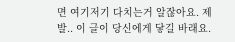면 여기저기 다치는거 알잖아요. 제발.. 이 글이 당신에게 닿길 바래요.